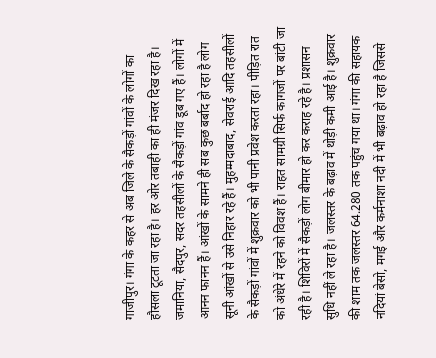गाजीपुर। गंगा के कहर से अब जिले के सैकड़ों गांवों के लोगों का हौसला टूटता जा रहा है। हर ओर तबाही का ही मंजर दिख रहा है। जमानिया, सैदपुर, सदर तहसीलों के सैकड़ों गांव डूब गए हैं। लोगों में आनन फानन हैं। आंखों के सामने ही सब कुछ बर्बाद हो रहा है लोग सूनी आंखों से उसे निहार रहे हैं। मुहम्मदाबाद, सेवराई आदि तहसीलों के सैकड़ों गांवों में शुक्रवार को भी पानी प्रवेश करता रहा। पीड़ित रात को अंधेरे में रहने को विवश हैं। राहत सामग्री सिर्फ कागजों पर बांटी जा रही है। शिविरों में सैकड़ों लोग बीमार हो कर कराह रहे है। प्रशासन सुधि नहीं ले रहा है। जलस्तर के बढ़ाव में थोड़ी कमी आई है। शुक्रवार की शाम तक जलस्तर 64.280 तक पहुंच गया था। गंगा की सहायक नदियां बेसो, मगई और कर्मनाशा नदी में भी बढ़ाव हो रहा है जिससे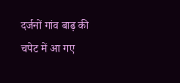दर्जनों गांव बाढ़ की चपेट में आ गए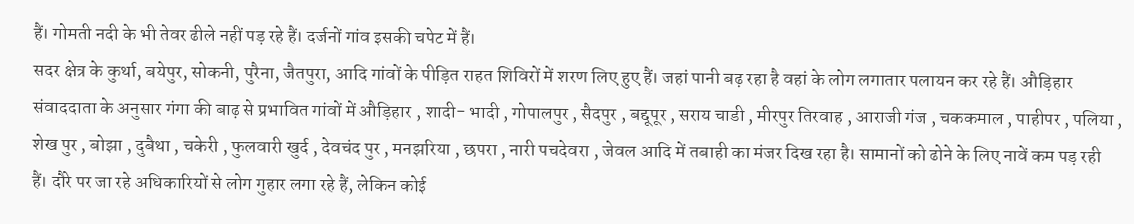हैं। गोमती नदी के भी तेवर ढीले नहीं पड़ रहे हैं। दर्जनों गांव इसकी चपेट में हैं।
सदर क्षेत्र के कुर्था, बयेपुर, सोकनी, पुरैना, जैतपुरा, आदि गांवों के पीड़ित राहत शिविरों में शरण लिए हुए हैं। जहां पानी बढ़ रहा है वहां के लोग लगातार पलायन कर रहे हैं। औड़िहार संवाददाता के अनुसार गंगा की बाढ़ से प्रभावित गांवों में औड़िहार , शादी- भादी , गोपालपुर , सैदपुर , बद्दूपूर , सराय चाडी , मीरपुर तिरवाह , आराजी गंज , चककमाल , पाहीपर , पलिया , शेख पुर , बोझा , दुबैथा , चकेरी , फुलवारी खुर्द , देवचंद पुर , मनझरिया , छपरा , नारी पचदेवरा , जेवल आदि में तबाही का मंजर दिख रहा है। सामानों को ढोने के लिए नावें कम पड़ रही हैं। दौरे पर जा रहे अधिकारियों से लोग गुहार लगा रहे हैं, लेकिन कोई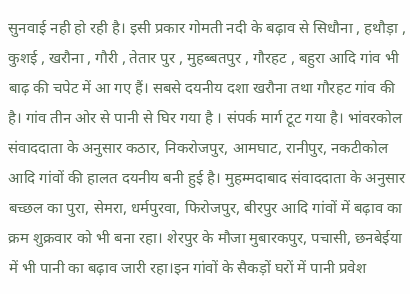सुनवाई नही हो रही है। इसी प्रकार गोमती नदी के बढ़ाव से सिधौना , हथौड़ा , कुशई , खरौना , गौरी , तेतार पुर , मुहब्बतपुर , गौरहट , बहुरा आदि गांव भी बाढ़ की चपेट में आ गए हैं। सबसे दयनीय दशा खरौना तथा गौरहट गांव की है। गांव तीन ओर से पानी से घिर गया है । संपर्क मार्ग टूट गया है। भांवरकोल संवाददाता के अनुसार कठार, निकरोजपुर, आमघाट, रानीपुर, नकटीकोल आदि गांवों की हालत दयनीय बनी हुई है। मुहम्मदाबाद संवाददाता के अनुसार बच्छल का पुरा, सेमरा, धर्मपुरवा, फिरोजपुर, बीरपुर आदि गांवों में बढ़ाव का क्रम शुक्रवार को भी बना रहा। शेरपुर के मौजा मुबारकपुर, पचासी, छनबेईया में भी पानी का बढ़ाव जारी रहा।इन गांवों के सैकड़ों घरों में पानी प्रवेश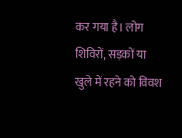कर गया है। लोग शिविरों, सड़कों या खुले में रहने को विवश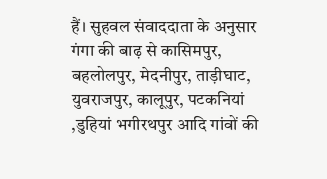हैं। सुहवल संवाददाता के अनुसार गंगा की बाढ़ से कासिमपुर, बहलोलपुर, मेदनीपुर, ताड़ीघाट, युवराजपुर, कालूपुर, पटकनियां ,डुहियां भगीरथपुर आदि गांवों की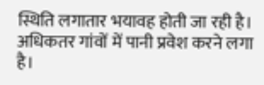स्थिति लगातार भयावह होती जा रही है। अधिकतर गांवों में पानी प्रवेश करने लगा है।